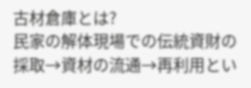古材倉庫とは?
民家の解体現場での伝統資財の採取→資材の流通→再利用とい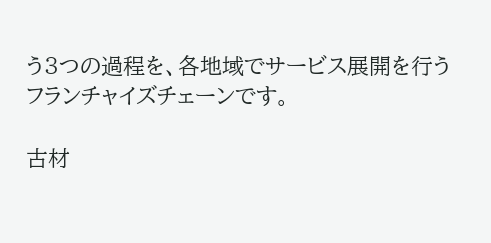う3つの過程を、各地域でサービス展開を行うフランチャイズチェーンです。

古材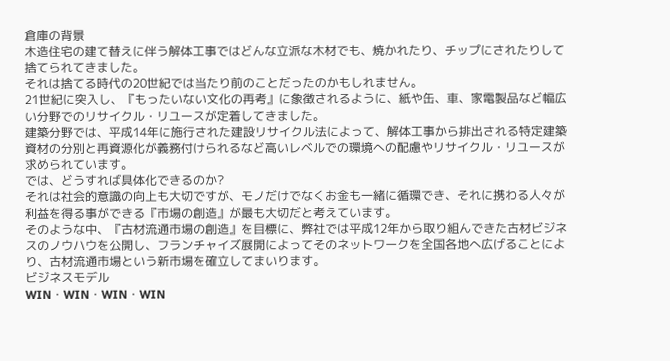倉庫の背景
木造住宅の建て替えに伴う解体工事ではどんな立派な木材でも、焼かれたり、チップにされたりして捨てられてきました。
それは捨てる時代の20世紀では当たり前のことだったのかもしれません。
21世紀に突入し、『もったいない文化の再考』に象徴されるように、紙や缶、車、家電製品など幅広い分野でのリサイクル・リユースが定着してきました。
建築分野では、平成14年に施行された建設リサイクル法によって、解体工事から排出される特定建築資材の分別と再資源化が義務付けられるなど高いレベルでの環境への配慮やリサイクル・リユースが求められています。
では、どうすれば具体化できるのか?
それは社会的意識の向上も大切ですが、モノだけでなくお金も一緒に循環でき、それに携わる人々が利益を得る事ができる『市場の創造』が最も大切だと考えています。
そのような中、『古材流通市場の創造』を目標に、弊社では平成12年から取り組んできた古材ビジネスのノウハウを公開し、フランチャイズ展開によってそのネットワークを全国各地へ広げることにより、古材流通市場という新市場を確立してまいります。
ビジネスモデル
WIN・WIN・WIN・WIN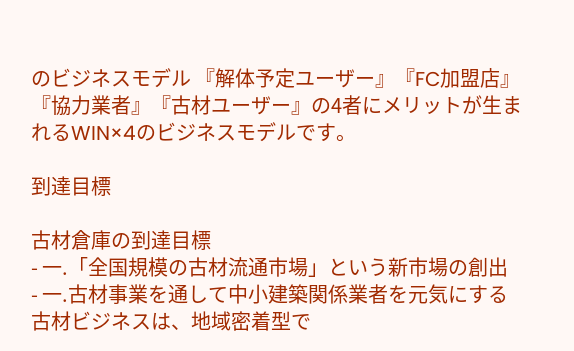のビジネスモデル 『解体予定ユーザー』『FC加盟店』『協力業者』『古材ユーザー』の4者にメリットが生まれるWIN×4のビジネスモデルです。

到達目標

古材倉庫の到達目標
- 一.「全国規模の古材流通市場」という新市場の創出
- 一.古材事業を通して中小建築関係業者を元気にする
古材ビジネスは、地域密着型で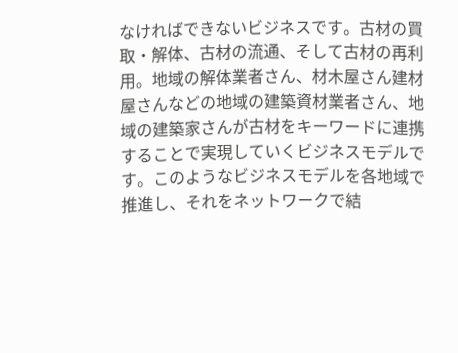なければできないビジネスです。古材の買取・解体、古材の流通、そして古材の再利用。地域の解体業者さん、材木屋さん建材屋さんなどの地域の建築資材業者さん、地域の建築家さんが古材をキーワードに連携することで実現していくビジネスモデルです。このようなビジネスモデルを各地域で推進し、それをネットワークで結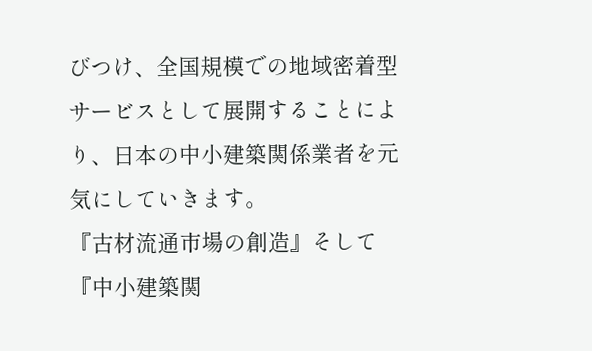びつけ、全国規模での地域密着型サービスとして展開することにより、日本の中小建築関係業者を元気にしていきます。
『古材流通市場の創造』そして『中小建築関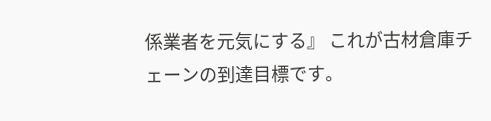係業者を元気にする』 これが古材倉庫チェーンの到達目標です。